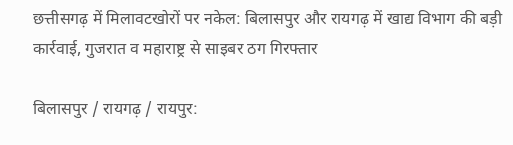छत्तीसगढ़ में मिलावटखोरों पर नकेल: बिलासपुर और रायगढ़ में खाद्य विभाग की बड़ी कार्रवाई, गुजरात व महाराष्ट्र से साइबर ठग गिरफ्तार

बिलासपुर / रायगढ़ / रायपुर: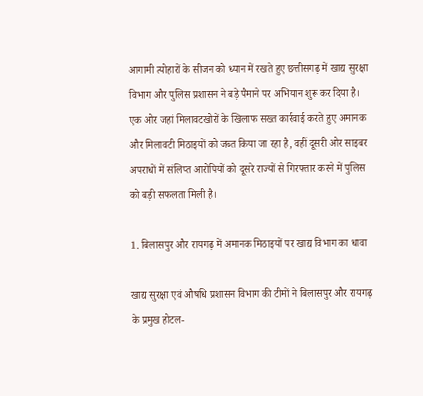आगामी त्योहारों के सीजन को ध्यान में रखते हुए छत्तीसगढ़ में खाद्य सुरक्षा विभाग और पुलिस प्रशासन ने बड़े पैमाने पर अभियान शुरू कर दिया है। एक ओर जहां मिलावटखोरों के खिलाफ सख्त कार्रवाई करते हुए अमानक और मिलावटी मिठाइयों को जब्त किया जा रहा है, वहीं दूसरी ओर साइबर अपराधों में संलिप्त आरोपियों को दूसरे राज्यों से गिरफ्तार करने में पुलिस को बड़ी सफलता मिली है।

1. बिलासपुर और रायगढ़ में अमानक मिठाइयों पर खाद्य विभाग का धावा

खाद्य सुरक्षा एवं औषधि प्रशासन विभाग की टीमों ने बिलासपुर और रायगढ़ के प्रमुख होटल-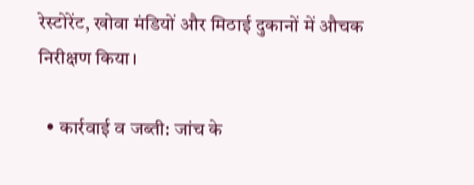रेस्टोरेंट, खोवा मंडियों और मिठाई दुकानों में औचक निरीक्षण किया।

  • कार्रवाई व जब्ती: जांच के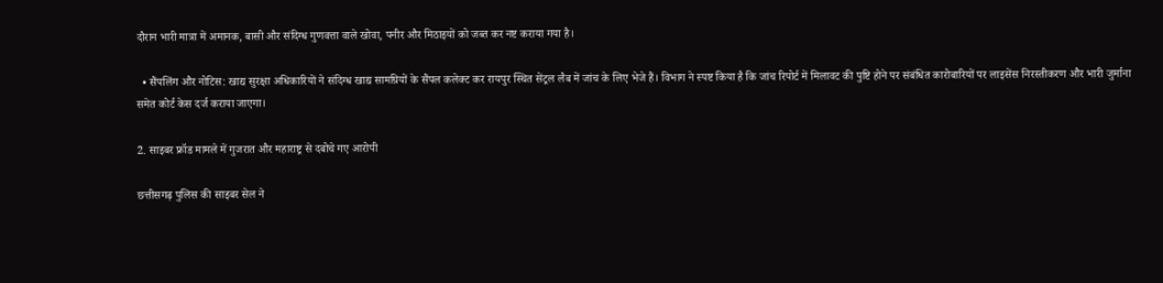दौरान भारी मात्रा में अमानक, बासी और संदिग्ध गुणवत्ता वाले खोवा, पनीर और मिठाइयों को जब्त कर नष्ट कराया गया है।

  • सैंपलिंग और नोटिस: खाद्य सुरक्षा अधिकारियों ने संदिग्ध खाद्य सामग्रियों के सैंपल कलेक्ट कर रायपुर स्थित सेंट्रल लैब में जांच के लिए भेजे हैं। विभाग ने स्पष्ट किया है कि जांच रिपोर्ट में मिलावट की पुष्टि होने पर संबंधित कारोबारियों पर लाइसेंस निरस्तीकरण और भारी जुर्माना समेत कोर्ट केस दर्ज कराया जाएगा।

2. साइबर फ्रॉड मामले में गुजरात और महाराष्ट्र से दबोचे गए आरोपी

छत्तीसगढ़ पुलिस की साइबर सेल ने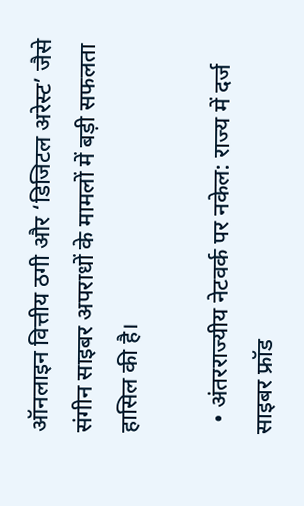ऑनलाइन वित्तीय ठगी और ‘डिजिटल अरेस्ट’ जैसे संगीन साइबर अपराधों के मामलों में बड़ी सफलता हासिल की है।

  • अंतरराज्यीय नेटवर्क पर नकेल: राज्य में दर्ज साइबर फ्रॉड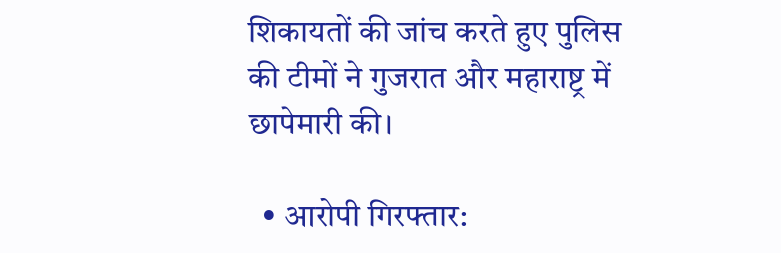शिकायतों की जांच करते हुए पुलिस की टीमों ने गुजरात और महाराष्ट्र में छापेमारी की।

  • आरोपी गिरफ्तार: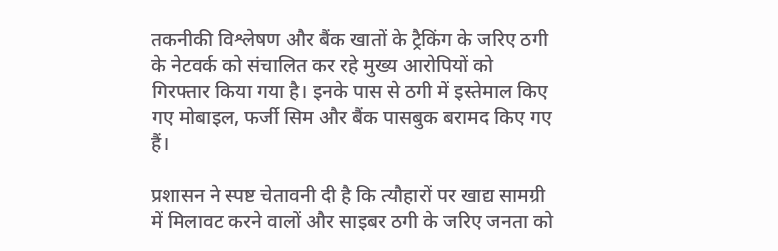तकनीकी विश्लेषण और बैंक खातों के ट्रैकिंग के जरिए ठगी के नेटवर्क को संचालित कर रहे मुख्य आरोपियों को गिरफ्तार किया गया है। इनके पास से ठगी में इस्तेमाल किए गए मोबाइल, फर्जी सिम और बैंक पासबुक बरामद किए गए हैं।

प्रशासन ने स्पष्ट चेतावनी दी है कि त्यौहारों पर खाद्य सामग्री में मिलावट करने वालों और साइबर ठगी के जरिए जनता को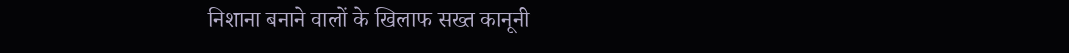निशाना बनाने वालों के खिलाफ सख्त कानूनी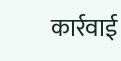कार्रवाई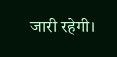जारी रहेगी।